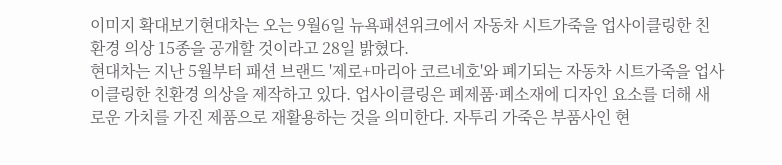이미지 확대보기현대차는 오는 9월6일 뉴욕패션위크에서 자동차 시트가죽을 업사이클링한 친환경 의상 15종을 공개할 것이라고 28일 밝혔다.
현대차는 지난 5월부터 패션 브랜드 '제로+마리아 코르네호'와 폐기되는 자동차 시트가죽을 업사이클링한 친환경 의상을 제작하고 있다. 업사이클링은 폐제품·폐소재에 디자인 요소를 더해 새로운 가치를 가진 제품으로 재활용하는 것을 의미한다. 자투리 가죽은 부품사인 현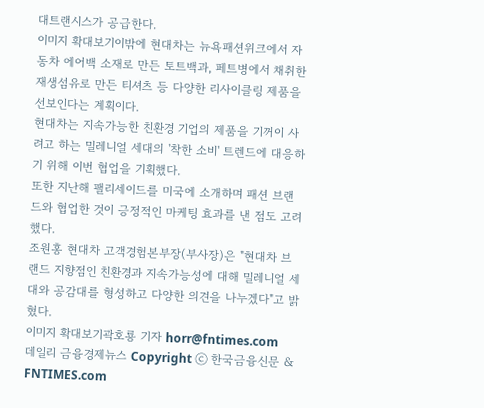대트랜시스가 공급한다.
이미지 확대보기이밖에 현대차는 뉴욕패션위크에서 자동차 에어백 소재로 만든 토트백과, 페트병에서 채취한 재생섬유로 만든 티셔츠 등 다양한 리사이클링 제품을 선보인다는 계획이다.
현대차는 지속가능한 친환경 기업의 제품을 기꺼이 사려고 하는 밀레니얼 세대의 '착한 소비' 트렌드에 대응하기 위해 이번 협업을 기획했다.
또한 지난해 팰리세이드를 미국에 소개하며 패션 브랜드와 협업한 것이 긍정적인 마케팅 효과를 낸 점도 고려했다.
조원홍 현대차 고객경험본부장(부사장)은 "현대차 브랜드 지향점인 친환경과 지속가능성에 대해 밀레니얼 세대와 공감대를 형성하고 다양한 의견을 나누겠다"고 밝혔다.
이미지 확대보기곽호룡 기자 horr@fntimes.com
데일리 금융경제뉴스 Copyright ⓒ 한국금융신문 & FNTIMES.com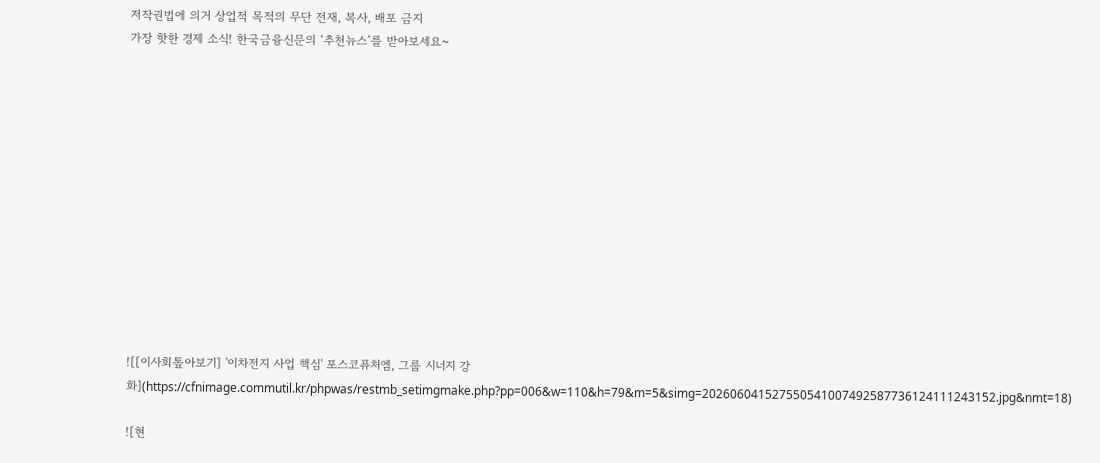저작권법에 의거 상업적 목적의 무단 전재, 복사, 배포 금지
가장 핫한 경제 소식! 한국금융신문의 ‘추천뉴스’를 받아보세요~













![[이사회톺아보기] '이차전지 사업 핵심' 포스코퓨처엠, 그룹 시너지 강화](https://cfnimage.commutil.kr/phpwas/restmb_setimgmake.php?pp=006&w=110&h=79&m=5&simg=202606041527550541007492587736124111243152.jpg&nmt=18)

![현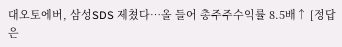대오토에버, 삼성SDS 제쳤다…올 들어 총주주수익률 8.5배↑ [정답은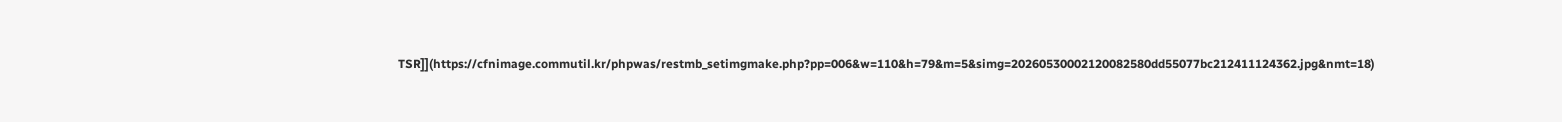TSR]](https://cfnimage.commutil.kr/phpwas/restmb_setimgmake.php?pp=006&w=110&h=79&m=5&simg=20260530002120082580dd55077bc212411124362.jpg&nmt=18)